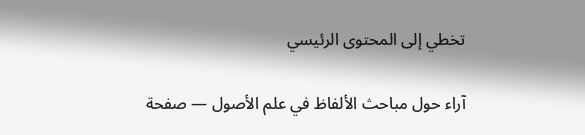تخطي إلى المحتوى الرئيسي

آراء حول مباحث الألفاظ في علم الأصول — صفحة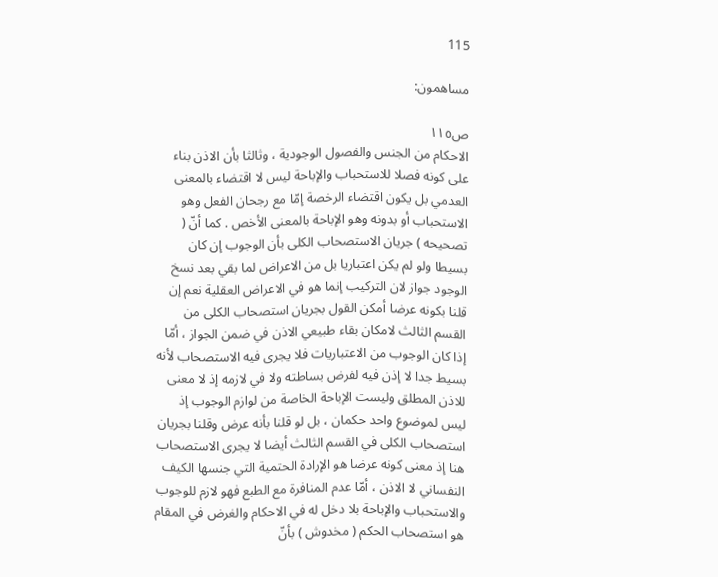115

مساهمون:

ص١١٥
الاحكام من الجنس والفصول الوجودية ، وثالثا بأن الاذن بناء على كونه فصلا للاستحباب والإباحة ليس لا اقتضاء بالمعنى العدمي بل يكون اقتضاء الرخصة إمّا مع رجحان الفعل وهو الاستحباب أو بدونه وهو الإباحة بالمعنى الأخص . كما أنّ ( تصحيحه ) جريان الاستصحاب الكلى بأن الوجوب إن كان بسيطا ولو لم يكن اعتباريا بل من الاعراض لما بقي بعد نسخ الوجود جواز لان التركيب إنما هو في الاعراض العقلية نعم إن قلنا بكونه عرضا أمكن القول بجريان استصحاب الكلى من القسم الثالث لامكان بقاء طبيعي الاذن في ضمن الجواز ، أمّا إذا كان الوجوب من الاعتباريات فلا يجرى فيه الاستصحاب لأنه بسيط جدا لا إذن فيه لفرض بساطته ولا في لازمه إذ لا معنى للاذن المطلق وليست الإباحة الخاصة من لوازم الوجوب إذ ليس لموضوع واحد حكمان ، بل لو قلنا بأنه عرض وقلنا بجريان استصحاب الكلى في القسم الثالث أيضا لا يجرى الاستصحاب هنا إذ معنى كونه عرضا هو الإرادة الحتمية التي جنسها الكيف النفساني لا الاذن ، أمّا عدم المنافرة مع الطبع فهو لازم للوجوب والاستحباب والإباحة بلا دخل له في الاحكام والغرض في المقام هو استصحاب الحكم ( مخدوش ) بأنّ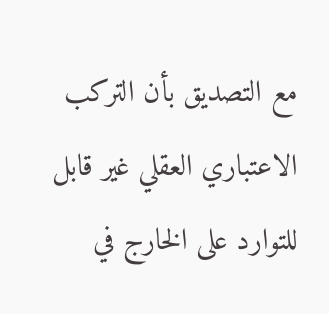مع التصديق بأن التركب الاعتباري العقلي غير قابل للتوارد على الخارج في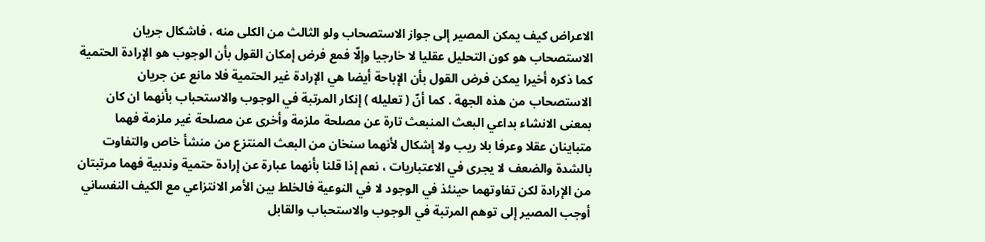الاعراض كيف يمكن المصير إلى جواز الاستصحاب ولو الثالث من الكلى منه ، فاشكال جريان الاستصحاب هو كون التحليل عقليا لا خارجيا وإلّا فمع فرض إمكان القول بأن الوجوب هو الإرادة الحتمية كما ذكره أخيرا يمكن فرض القول بأن الإباحة أيضا هي الإرادة غير الحتمية فلا مانع عن جريان الاستصحاب من هذه الجهة . كما أنّ ( تعليله ) إنكار المرتبة في الوجوب والاستحباب بأنهما ان كان بمعنى الانشاء بداعي البعث المنبعث تارة عن مصلحة ملزمة وأخرى عن مصلحة غير ملزمة فهما متباينان عقلا وعرفا بلا ريب ولا إشكال لأنهما سنخان من البعث المنتزع من منشأ خاص والتفاوت بالشدة والضعف لا يجرى في الاعتباريات ، نعم إذا قلنا بأنهما عبارة عن إرادة حتمية وندبية فهما مرتبتان من الإرادة لكن تفاوتهما حينئذ في الوجود لا في النوعية فالخلط بين الأمر الانتزاعي مع الكيف النفساني أوجب المصير إلى توهم المرتبة في الوجوب والاستحباب والقابل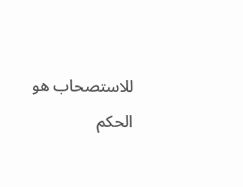للاستصحاب هو الحكم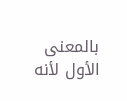بالمعنى الأول لأنه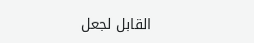القابل لجعل